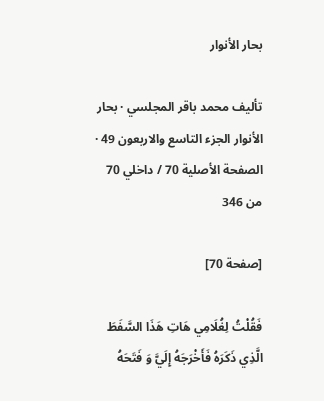بحار الأنوار

تأليف محمد باقر المجلسي · بحار الأنوار الجزء التاسع والاربعون 49 · الصفحة الأصلية 70 / داخلي 70 من 346

[صفحة 70]

فَقُلْتُ لِغُلَامِي هَاتِ هَذَا السَّفَطَ الَّذِي ذَكَرَهُ فَأَخْرَجَهُ إِلَيَّ وَ فَتَحَهُ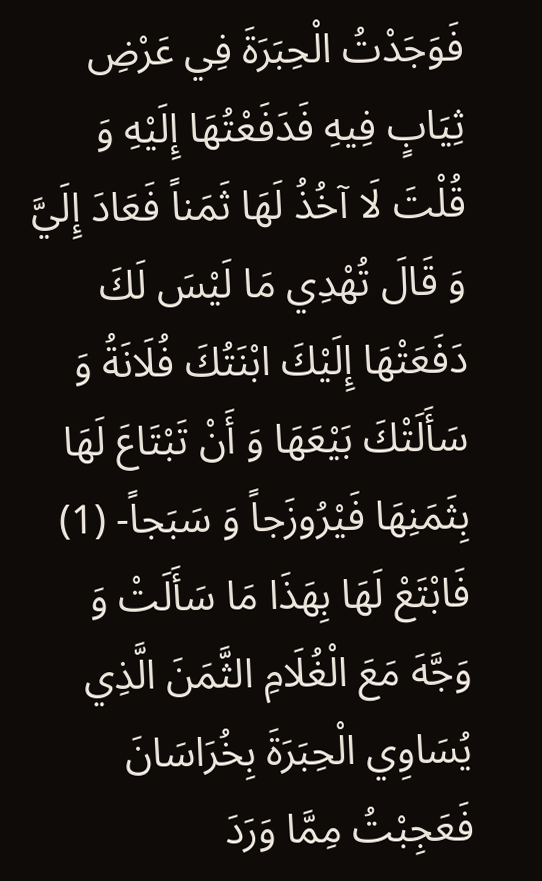فَوَجَدْتُ الْحِبَرَةَ فِي عَرْضِ ثِيَابٍ فِيهِ فَدَفَعْتُهَا إِلَيْهِ وَ قُلْتَ لَا آخُذُ لَهَا ثَمَناً فَعَادَ إِلَيَّ وَ قَالَ تُهْدِي مَا لَيْسَ لَكَ دَفَعَتْهَا إِلَيْكَ ابْنَتُكَ فُلَانَةُ وَ سَأَلَتْكَ بَيْعَهَا وَ أَنْ تَبْتَاعَ لَهَا بِثَمَنِهَا فَيْرُوزَجاً وَ سَبَجاً- (1) فَابْتَعْ لَهَا بِهَذَا مَا سَأَلَتْ وَ وَجَّهَ مَعَ الْغُلَامِ الثَّمَنَ الَّذِي يُسَاوِي الْحِبَرَةَ بِخُرَاسَانَ فَعَجِبْتُ مِمَّا وَرَدَ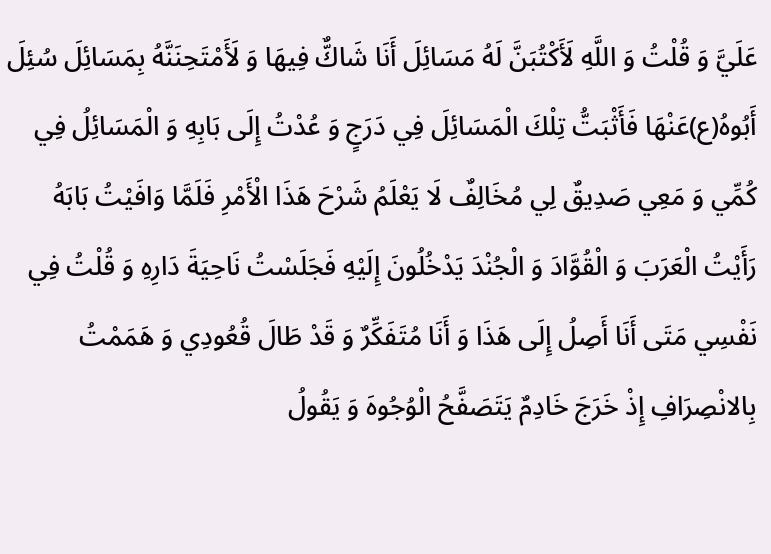عَلَيَّ وَ قُلْتُ وَ اللَّهِ لَأَكْتُبَنَّ لَهُ مَسَائِلَ أَنَا شَاكٌّ فِيهَا وَ لَأَمْتَحِنَنَّهُ بِمَسَائِلَ سُئِلَ أَبُوهُ(ع)عَنْهَا فَأَثْبَتُّ تِلْكَ الْمَسَائِلَ فِي دَرَجٍ وَ عُدْتُ إِلَى بَابِهِ وَ الْمَسَائِلُ فِي كُمِّي وَ مَعِي صَدِيقٌ لِي مُخَالِفٌ لَا يَعْلَمُ شَرْحَ هَذَا الْأَمْرِ فَلَمَّا وَافَيْتُ بَابَهُ رَأَيْتُ الْعَرَبَ وَ الْقُوَّادَ وَ الْجُنْدَ يَدْخُلُونَ إِلَيْهِ فَجَلَسْتُ نَاحِيَةَ دَارِهِ وَ قُلْتُ فِي نَفْسِي مَتَى أَنَا أَصِلُ إِلَى هَذَا وَ أَنَا مُتَفَكِّرٌ وَ قَدْ طَالَ قُعُودِي وَ هَمَمْتُ بِالانْصِرَافِ إِذْ خَرَجَ خَادِمٌ يَتَصَفَّحُ الْوُجُوهَ وَ يَقُولُ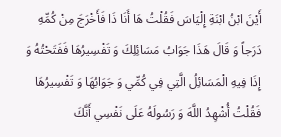أَيْنَ ابْنُ ابْنَةِ إِلْيَاسَ فَقُلْتُ هَا أَنَا ذَا فَأَخْرَجَ مِنْ كُمِّهِ دَرَجاً وَ قَالَ هَذَا جَوَابُ مَسَائِلِكَ وَ تَفْسِيرُهَا فَفَتَحْتُهُ وَ إِذَا فِيهِ الْمَسَائِلُ الَّتِي فِي كُمِّي وَ جَوَابُهَا وَ تَفْسِيرُهَا فَقُلْتُ أُشْهِدُ اللَّهَ وَ رَسُولَهُ عَلَى نَفْسِي أَنَّكَ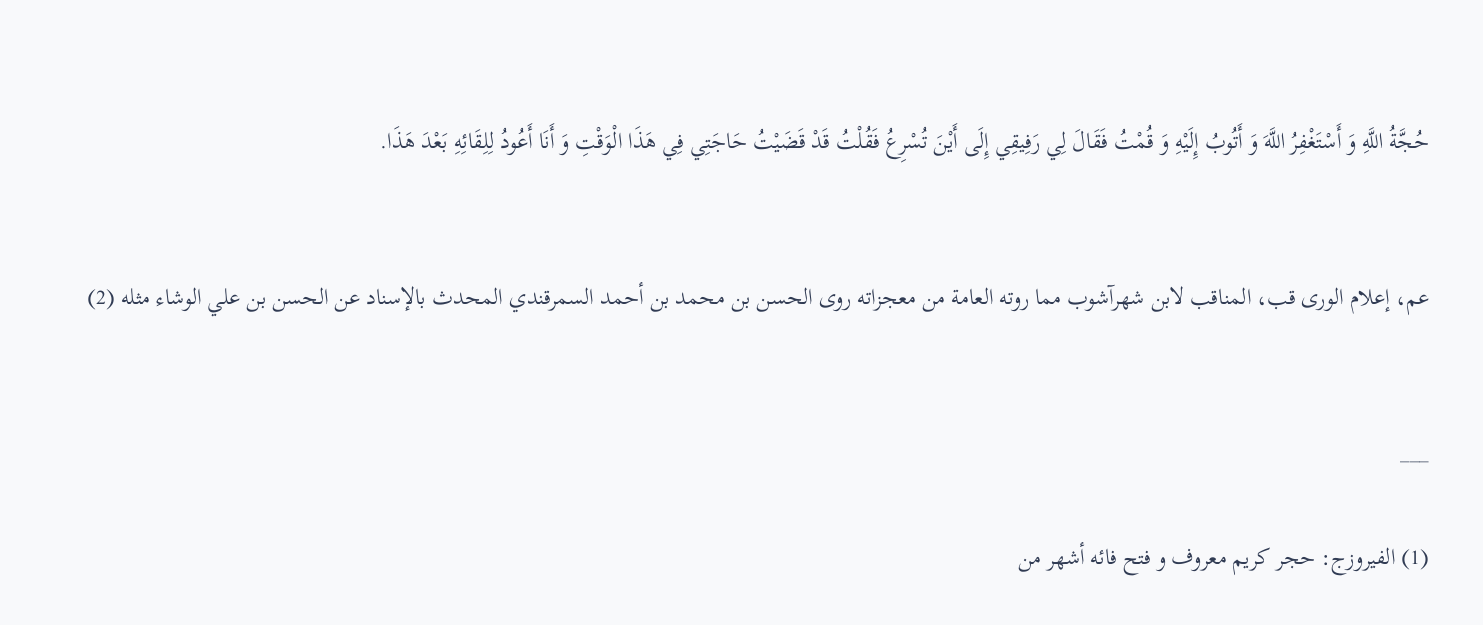حُجَّةُ اللَّهِ وَ أَسْتَغْفِرُ اللَّهَ وَ أَتُوبُ إِلَيْهِ وَ قُمْتُ فَقَالَ لِي رَفِيقِي إِلَى أَيْنَ تُسْرِعُ فَقُلْتُ قَدْ قَضَيْتُ حَاجَتِي فِي هَذَا الْوَقْتِ وَ أَنَا أَعُودُ لِلِقَائِهِ بَعْدَ هَذَا.


عم، إعلام الورى قب، المناقب لابن شهرآشوب مما روته العامة من معجزاته روى الحسن بن محمد بن أحمد السمرقندي المحدث بالإسناد عن الحسن بن علي الوشاء مثله (2)


___

(1) الفيروزج: حجر كريم معروف و فتح فائه أشهر من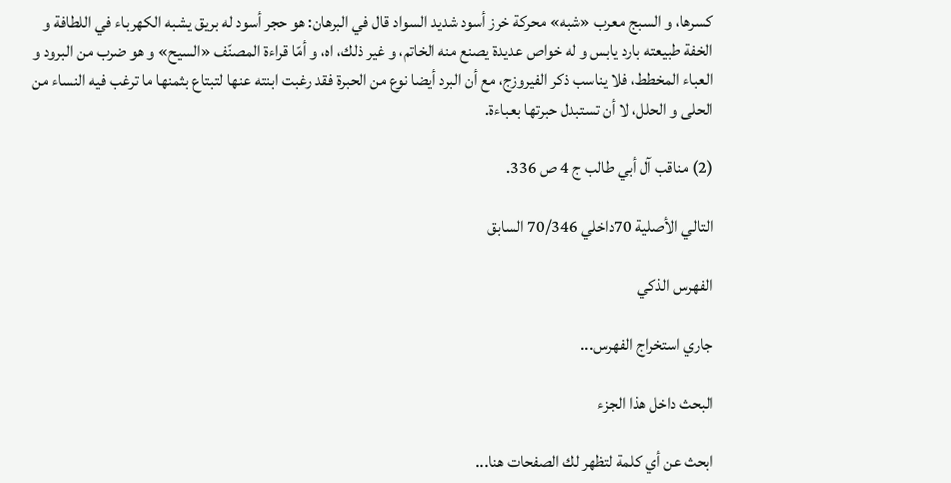كسرها، و السبج معرب «شبه» محركة خرز أسود شديد السواد قال في البرهان: هو حجر أسود له بريق يشبه الكهرباء في اللطافة و الخفة طبيعته بارد يابس و له خواص عديدة يصنع منه الخاتم، و غير ذلك، اه، و أمّا قراءة المصنّف «السيح» و هو ضرب من البرود و العباء المخطط، فلا يناسب ذكر الفيروزج، مع أن البرد أيضا نوع من الحبرة فقد رغبت ابنته عنها لتبتاع بثمنها ما ترغب فيه النساء من الحلى و الحلل، لا أن تستبدل حبرتها بعباءة.

(2) مناقب آل أبي طالب ج 4 ص 336.

التالي الأصلية 70داخلي 70/346 السابق

الفهرس الذكي

جاري استخراج الفهرس...

البحث داخل هذا الجزء

ابحث عن أي كلمة لتظهر لك الصفحات هنا...